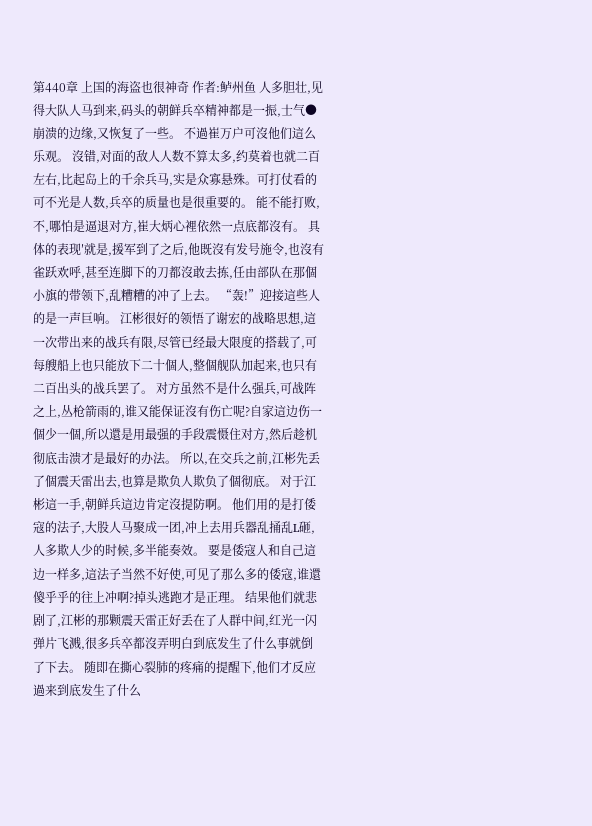第440章 上国的海盗也很神奇 作者:鲈州鱼 人多胆壮,见得大队人马到来,码头的朝鲜兵卒精神都是一振,士气●崩溃的边缘,又恢复了一些。 不過崔万户可沒他们這么乐观。 沒错,对面的敌人人数不算太多,约莫着也就二百左右,比起岛上的千余兵马,实是众寡悬殊。可打仗看的可不光是人数,兵卒的质量也是很重要的。 能不能打败,不,哪怕是逼退对方,崔大炳心裡依然一点底都沒有。 具体的表现′就是,援军到了之后,他既沒有发号施令,也沒有雀跃欢呼,甚至连脚下的刀都沒敢去拣,任由部队在那個小旗的带领下,乱糟糟的冲了上去。 “轰!”迎接這些人的是一声巨响。 江彬很好的领悟了谢宏的战略思想,這一次带出来的战兵有限,尽管已经最大限度的搭载了,可每艘船上也只能放下二十個人,整個舰队加起来,也只有二百出头的战兵罢了。 对方虽然不是什么强兵,可战阵之上,丛枪箭雨的,谁又能保证沒有伤亡呢?自家這边伤一個少一個,所以還是用最强的手段震慑住对方,然后趁机彻底击溃才是最好的办法。 所以,在交兵之前,江彬先丢了個震天雷出去,也算是欺负人欺负了個彻底。 对于江彬這一手,朝鲜兵這边肯定沒提防啊。 他们用的是打倭寇的法子,大股人马聚成一团,冲上去用兵器乱捅乱L砸,人多欺人少的时候,多半能奏效。 要是倭寇人和自己這边一样多,這法子当然不好使,可见了那么多的倭寇,谁還傻乎乎的往上冲啊?掉头逃跑才是正理。 结果他们就悲剧了,江彬的那颗震天雷正好丢在了人群中间,红光一闪弹片飞溅,很多兵卒都沒弄明白到底发生了什么事就倒了下去。 随即在撕心裂肺的疼痛的提醒下,他们才反应過来到底发生了什么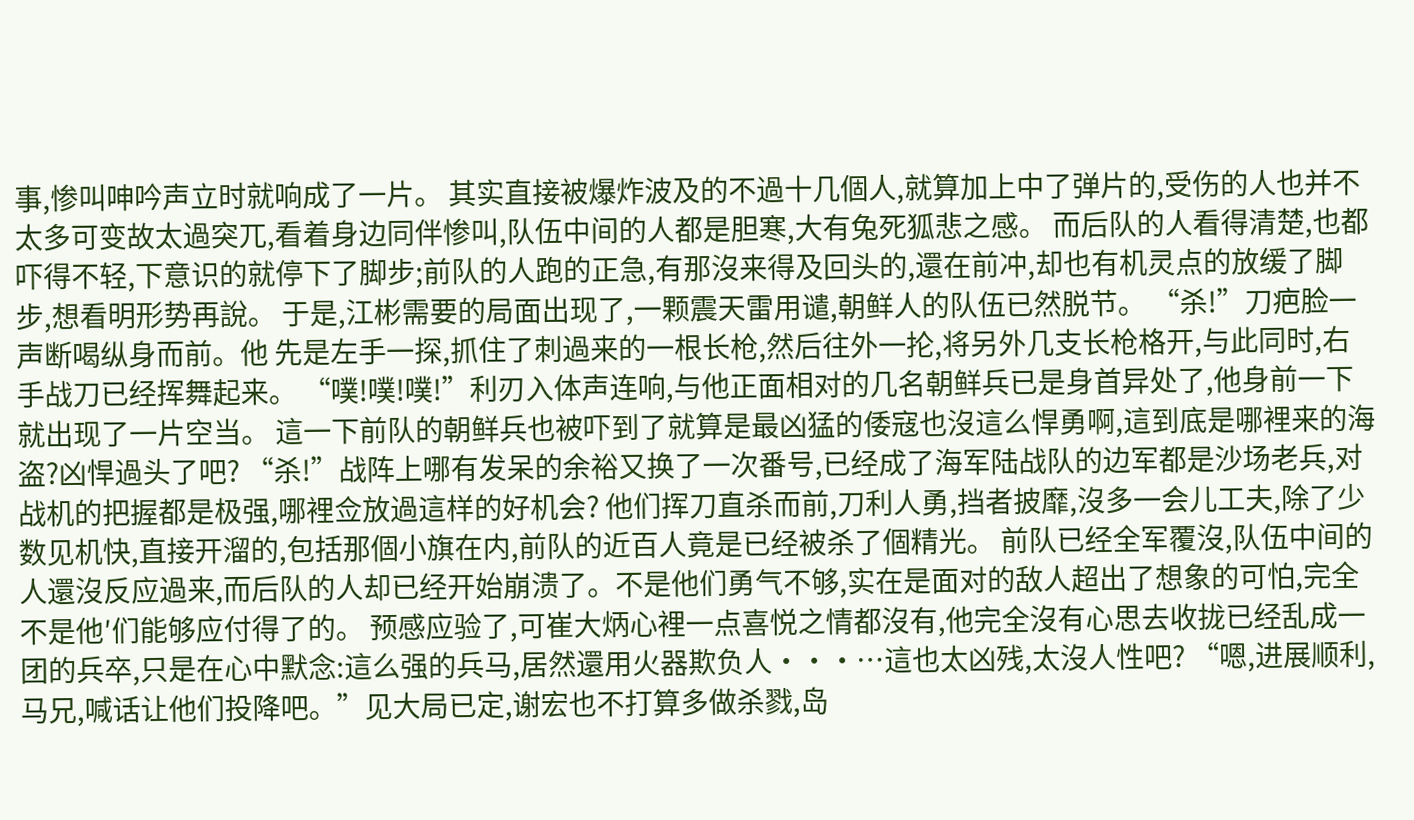事,惨叫呻吟声立时就响成了一片。 其实直接被爆炸波及的不過十几個人,就算加上中了弹片的,受伤的人也并不太多可变故太過突兀,看着身边同伴惨叫,队伍中间的人都是胆寒,大有兔死狐悲之感。 而后队的人看得清楚,也都吓得不轻,下意识的就停下了脚步;前队的人跑的正急,有那沒来得及回头的,還在前冲,却也有机灵点的放缓了脚步,想看明形势再說。 于是,江彬需要的局面出现了,一颗震天雷用谴,朝鲜人的队伍已然脱节。 “杀!”刀疤脸一声断喝纵身而前。他 先是左手一探,抓住了刺過来的一根长枪,然后往外一抡,将另外几支长枪格开,与此同时,右手战刀已经挥舞起来。 “噗!噗!噗!”利刃入体声连响,与他正面相对的几名朝鲜兵已是身首异处了,他身前一下就出现了一片空当。 這一下前队的朝鲜兵也被吓到了就算是最凶猛的倭寇也沒這么悍勇啊,這到底是哪裡来的海盗?凶悍過头了吧? “杀!”战阵上哪有发呆的余裕又换了一次番号,已经成了海军陆战队的边军都是沙场老兵,对战机的把握都是极强,哪裡佥放過這样的好机会? 他们挥刀直杀而前,刀利人勇,挡者披靡,沒多一会儿工夫,除了少数见机快,直接开溜的,包括那個小旗在内,前队的近百人竟是已经被杀了個精光。 前队已经全军覆沒,队伍中间的人還沒反应過来,而后队的人却已经开始崩溃了。不是他们勇气不够,实在是面对的敌人超出了想象的可怕,完全不是他′们能够应付得了的。 预感应验了,可崔大炳心裡一点喜悦之情都沒有,他完全沒有心思去收拢已经乱成一团的兵卒,只是在心中默念:這么强的兵马,居然還用火器欺负人···…這也太凶残,太沒人性吧? “嗯,进展顺利,马兄,喊话让他们投降吧。”见大局已定,谢宏也不打算多做杀戮,岛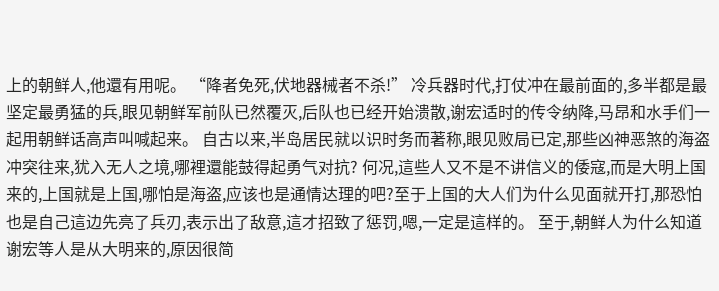上的朝鲜人,他還有用呢。 “降者免死,伏地器械者不杀!” 冷兵器时代,打仗冲在最前面的,多半都是最坚定最勇猛的兵,眼见朝鲜军前队已然覆灭,后队也已经开始溃散,谢宏适时的传令纳降,马昂和水手们一起用朝鲜话高声叫喊起来。 自古以来,半岛居民就以识时务而著称,眼见败局已定,那些凶神恶煞的海盗冲突往来,犹入无人之境,哪裡還能鼓得起勇气对抗? 何况,這些人又不是不讲信义的倭寇,而是大明上国来的,上国就是上国,哪怕是海盗,应该也是通情达理的吧?至于上国的大人们为什么见面就开打,那恐怕也是自己這边先亮了兵刃,表示出了敌意,這才招致了惩罚,嗯,一定是這样的。 至于,朝鲜人为什么知道谢宏等人是从大明来的,原因很简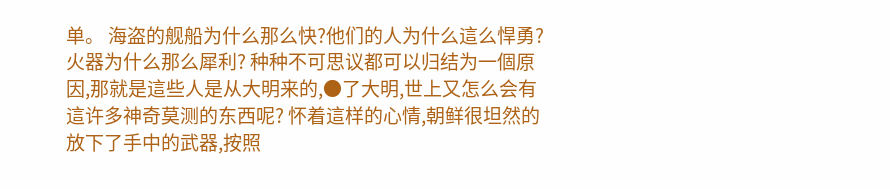单。 海盗的舰船为什么那么快?他们的人为什么這么悍勇?火器为什么那么犀利? 种种不可思议都可以归结为一個原因,那就是這些人是从大明来的,●了大明,世上又怎么会有這许多神奇莫测的东西呢? 怀着這样的心情,朝鲜很坦然的放下了手中的武器,按照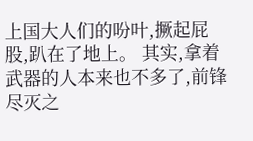上国大人们的吩叶,撅起屁股,趴在了地上。 其实,拿着武器的人本来也不多了,前锋尽灭之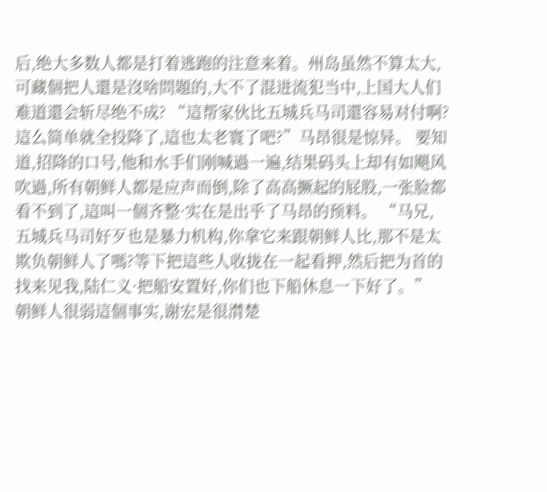后,绝大多数人都是打着逃跑的注意来着。州岛虽然不算太大,可藏個把人還是沒啥問題的,大不了混进流犯当中,上国大人们难道還会斩尽绝不成? “這帮家伙比五城兵马司還容易对付啊?這么简单就全投降了,這也太老寰了吧?”马昂很是惊异。 要知道,招降的口号,他和水手们刚喊過一遍,结果码头上却有如飓风吹過,所有朝鲜人都是应声而倒,除了高高撅起的屁股,一张脸都看不到了,這叫一個齐整·实在是出乎了马昂的预料。 “马兄,五城兵马司好歹也是暴力机构,你拿它来跟朝鲜人比,那不是太欺负朝鲜人了嗎?等下把這些人收拢在一起看押,然后把为首的找来见我,陆仁义·把船安置好,你们也下船休息一下好了。” 朝鲜人很弱這個事实,谢宏是很潸楚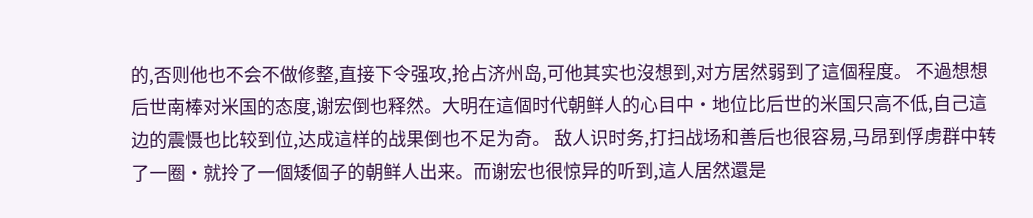的,否则他也不会不做修整,直接下令强攻,抢占济州岛,可他其实也沒想到,对方居然弱到了這個程度。 不過想想后世南棒对米国的态度,谢宏倒也释然。大明在這個时代朝鲜人的心目中·地位比后世的米国只高不低,自己這边的震慑也比较到位,达成這样的战果倒也不足为奇。 敌人识时务,打扫战场和善后也很容易,马昂到俘虏群中转了一圈·就拎了一個矮個子的朝鲜人出来。而谢宏也很惊异的听到,這人居然還是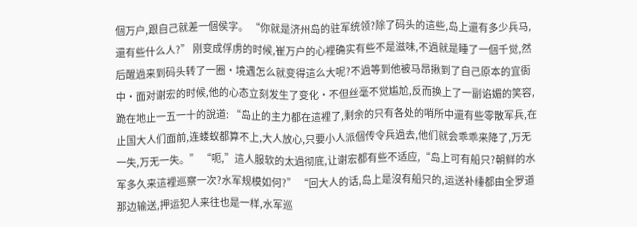個万户,跟自己就差一個侯字。 “你就是济州岛的驻军统领?除了码头的這些,岛上還有多少兵马,還有些什么人?” 刚变成俘虏的时候,崔万户的心裡确实有些不是滋味,不過就是睡了一個千觉,然后醒過来到码头转了一圈·境遇怎么就变得這么大呢?不過等到他被马昂揪到了自己原本的宜衙中·面对谢宏的时候,他的心态立刻发生了变化·不但丝毫不觉尴尬,反而换上了一副谄媚的笑容,跪在地止一五一十的說道: “岛止的主力都在這裡了,剩余的只有各处的哨所中還有些零散军兵,在止国大人们面前,连蝼蚁都算不上,大人放心,只要小人派個传令兵過去,他们就会乖乖来降了,万无一失,万无一失。” “呃,”這人服软的太過彻底,让谢宏都有些不适应,“岛上可有船只?朝鲜的水军多久来這裡巡察一次?水军规模如何?” “回大人的话,岛上是沒有船只的,运送补缍都由全罗道那边输送,押运犯人来往也是一样,水军巡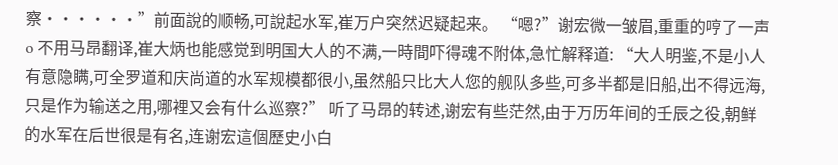察······”前面說的顺畅,可說起水军,崔万户突然迟疑起来。 “嗯?”谢宏微一皱眉,重重的哼了一声o 不用马昂翻译,崔大炳也能感觉到明国大人的不满,一時間吓得魂不附体,急忙解释道: “大人明鉴,不是小人有意隐瞒,可全罗道和庆尚道的水军规模都很小,虽然船只比大人您的舰队多些,可多半都是旧船,出不得远海,只是作为输送之用,哪裡又会有什么巡察?” 听了马昂的转述,谢宏有些茫然,由于万历年间的壬辰之役,朝鲜的水军在后世很是有名,连谢宏這個歷史小白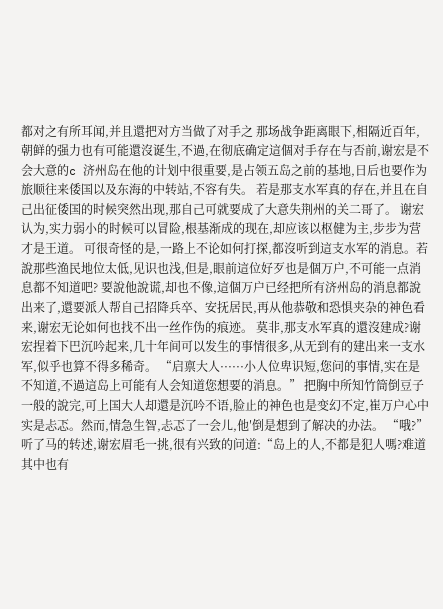都对之有所耳闻,并且還把对方当做了对手之 那场战争距离眼下,相隔近百年,朝鲜的强力也有可能還沒诞生,不過,在彻底确定這個对手存在与否前,谢宏是不会大意的c 济州岛在他的计划中很重要,是占领五岛之前的基地,日后也要作为旅顺往来倭国以及东海的中转站,不容有失。 若是那支水军真的存在,并且在自己出征倭国的时候突然出现,那自己可就要成了大意失荆州的关二哥了。 谢宏认为,实力弱小的时候可以冒险,根基渐成的现在,却应该以枢健为主,步步为营才是王道。 可很奇怪的是,一路上不论如何打探,都沒听到這支水军的消息。若說那些渔民地位太低,见识也浅,但是,眼前這位好歹也是個万户,不可能一点消息都不知道吧? 要說他說谎,却也不像,這個万户已经把所有济州岛的消息都說出来了,還要派人帮自己招降兵卒、安抚居民,再从他恭敬和恐惧夹杂的神色看来,谢宏无论如何也找不出一丝作伪的痕迹。 莫非,那支水军真的還沒建成?谢宏捏着下巴沉吟起来,几十年间可以发生的事情很多,从无到有的建出来一支水军,似乎也算不得多稀奇。 “启禀大人······小人位卑识短,您问的事情,实在是不知道,不過這岛上可能有人会知道您想要的消息。” 把胸中所知竹筒倒豆子一般的說完,可上国大人却還是沉吟不语,脸止的神色也是变幻不定,崔万户心中实是忐忑。然而,情急生智,忐忑了一会儿,他′倒是想到了解决的办法。 “哦?”听了马的转述,谢宏眉毛一挑,很有兴致的问道:“岛上的人,不都是犯人嗎?难道其中也有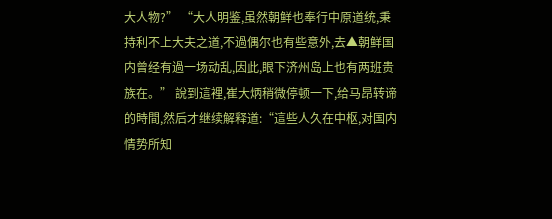大人物?” “大人明鉴,虽然朝鲜也奉行中原道统,秉持利不上大夫之道,不過偶尔也有些意外,去▲朝鲜国内曾经有過一场动乱,因此,眼下济州岛上也有两班贵族在。” 說到這裡,崔大炳稍微停顿一下,给马昂转谛的時間,然后才继续解释道:“這些人久在中枢,对国内情势所知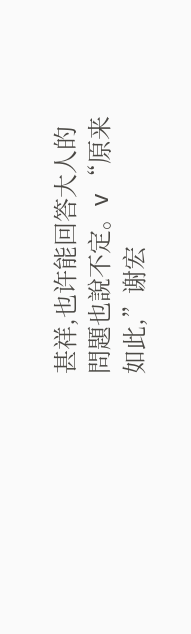甚祥,也许能回答大人的問題也說不定。v “原来如此,”谢宏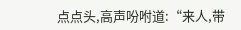点点头,高声吩咐道:“来人,带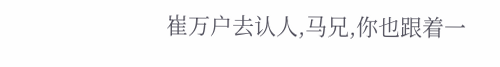崔万户去认人,马兄,你也跟着一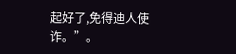起好了,免得迪人使诈。”。